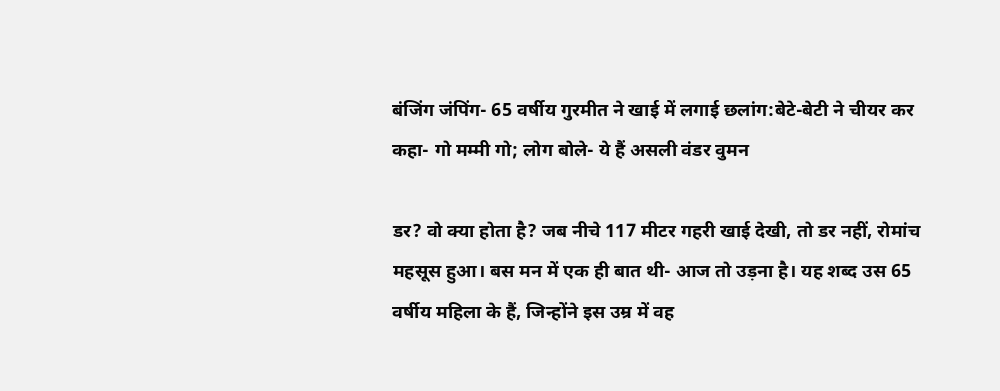बंजिंग जंपिंग- 65 वर्षीय गुरमीत ने खाई में लगाई छलांग:बेटे-बेटी ने चीयर कर कहा- गो मम्मी गो; लोग बोले- ये हैं असली वंडर वुमन

डर? वो क्या होता है? जब नीचे 117 मीटर गहरी खाई देखी, तो डर नहीं, रोमांच महसूस हुआ। बस मन में एक ही बात थी- आज तो उड़ना है। यह शब्द उस 65 वर्षीय महिला के हैं, जिन्होंने इस उम्र में वह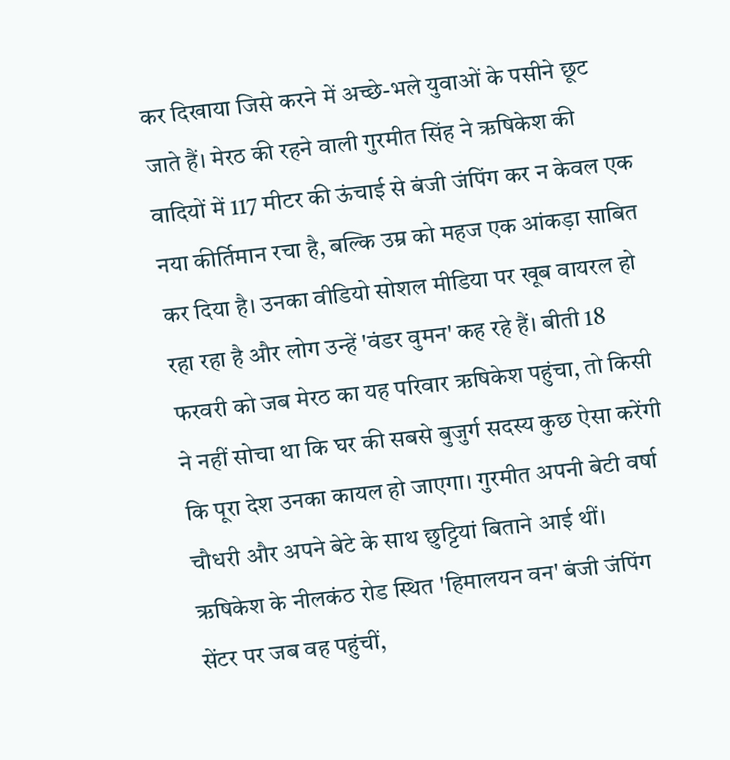कर दिखाया जिसे करने में अच्छे-भले युवाओं के पसीने छूट जाते हैं। मेरठ की रहने वाली गुरमीत सिंह ने ऋषिकेश की वादियों में 117 मीटर की ऊंचाई से बंजी जंपिंग कर न केवल एक नया कीर्तिमान रचा है, बल्कि उम्र को महज एक आंकड़ा साबित कर दिया है। उनका वीडियो सोशल मीडिया पर खूब वायरल हो रहा रहा है और लोग उन्हें 'वंडर वुमन' कह रहे हैं। बीती 18 फरवरी को जब मेरठ का यह परिवार ऋषिकेश पहुंचा, तो किसी ने नहीं सोचा था कि घर की सबसे बुजुर्ग सदस्य कुछ ऐसा करेंगी कि पूरा देश उनका कायल हो जाएगा। गुरमीत अपनी बेटी वर्षा चौधरी और अपने बेटे के साथ छुट्टियां बिताने आई थीं। ऋषिकेश के नीलकंठ रोड स्थित 'हिमालयन वन' बंजी जंपिंग सेंटर पर जब वह पहुंचीं,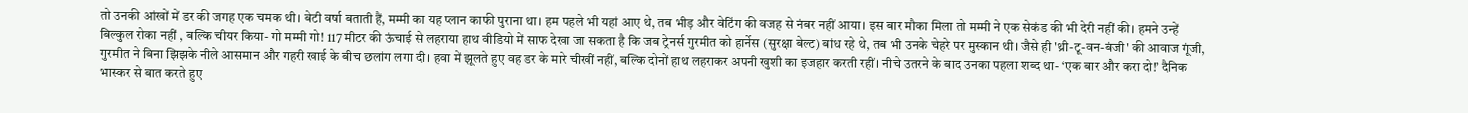तो उनकी आंखों में डर की जगह एक चमक थी। बेटी वर्षा बताती हैं, मम्मी का यह प्लान काफी पुराना था। हम पहले भी यहां आए थे, तब भीड़ और वेटिंग की वजह से नंबर नहीं आया। इस बार मौका मिला तो मम्मी ने एक सेकंड की भी देरी नहीं की। हमने उन्हें बिल्कुल रोका नहीं , बल्कि चीयर किया- गो मम्मी गो! 117 मीटर की ऊंचाई से लहराया हाथ वीडियो में साफ देखा जा सकता है कि जब ट्रेनर्स गुरमीत को हार्नेस (सुरक्षा बेल्ट) बांध रहे थे, तब भी उनके चेहरे पर मुस्कान थी। जैसे ही 'थ्री-टू-वन-बंजी' की आवाज गूंजी, गुरमीत ने बिना झिझके नीले आसमान और गहरी खाई के बीच छलांग लगा दी। हवा में झूलते हुए वह डर के मारे चीखीं नहीं, बल्कि दोनों हाथ लहराकर अपनी खुशी का इजहार करती रहीं। नीचे उतरने के बाद उनका पहला शब्द था- ‘एक बार और करा दो!’ दैनिक भास्कर से बात करते हुए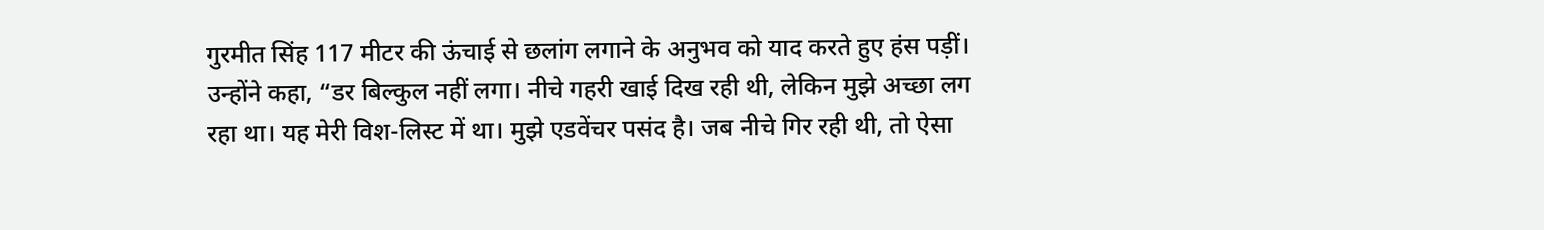गुरमीत सिंह 117 मीटर की ऊंचाई से छलांग लगाने के अनुभव को याद करते हुए हंस पड़ीं। उन्होंने कहा, “डर बिल्कुल नहीं लगा। नीचे गहरी खाई दिख रही थी, लेकिन मुझे अच्छा लग रहा था। यह मेरी विश-लिस्ट में था। मुझे एडवेंचर पसंद है। जब नीचे गिर रही थी, तो ऐसा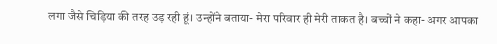लगा जैसे चिड़िया की तरह उड़ रही हूं। उन्होंने बताया- मेरा परिवार ही मेरी ताकत है। बच्चों ने कहा- अगर आपका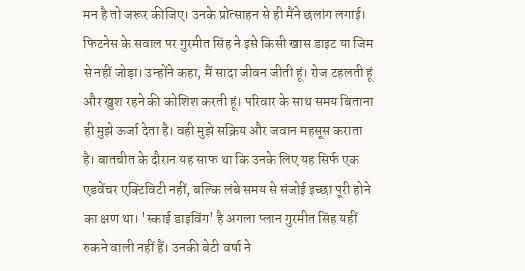मन है तो जरूर कीजिए। उनके प्रोत्साहन से ही मैंने छलांग लगाई। फिटनेस के सवाल पर गुरमीत सिंह ने इसे किसी खास डाइट या जिम से नहीं जोड़ा। उन्होंने कहा, मैं सादा जीवन जीती हूं। रोज टहलती हूं और खुश रहने की कोशिश करती हूं। परिवार के साथ समय बिताना ही मुझे ऊर्जा देता है। वही मुझे सक्रिय और जवान महसूस कराता है। बातचीत के दौरान यह साफ था कि उनके लिए यह सिर्फ एक एडवेंचर एक्टिविटी नहीं, बल्कि लंबे समय से संजोई इच्छा पूरी होने का क्षण था। 'स्काई डाइविंग' है अगला प्लान गुरमीत सिंह यहीं रुकने वाली नहीं हैं। उनकी बेटी वर्षा ने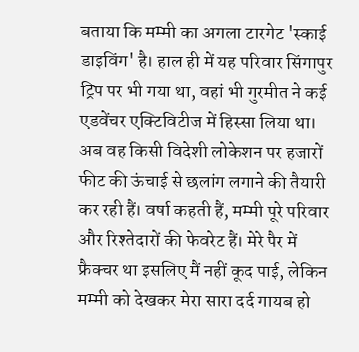बताया कि मम्मी का अगला टारगेट 'स्काई डाइविंग' है। हाल ही में यह परिवार सिंगापुर ट्रिप पर भी गया था, वहां भी गुरमीत ने कई एडवेंचर एक्टिविटीज में हिस्सा लिया था। अब वह किसी विदेशी लोकेशन पर हजारों फीट की ऊंचाई से छलांग लगाने की तैयारी कर रही हैं। वर्षा कहती हैं, मम्मी पूरे परिवार और रिश्तेदारों की फेवरेट हैं। मेरे पैर में फ्रैक्चर था इसलिए मैं नहीं कूद पाई, लेकिन मम्मी को देखकर मेरा सारा दर्द गायब हो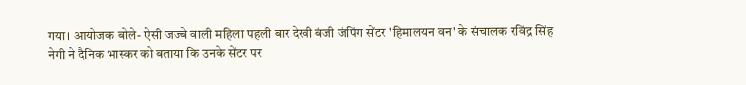गया। आयोजक बोले- ऐसी जज्बे वाली महिला पहली बार देखी बंजी जंपिंग सेंटर 'हिमालयन वन' के संचालक रविंद्र सिंह नेगी ने दैनिक भास्कर को बताया कि उनके सेंटर पर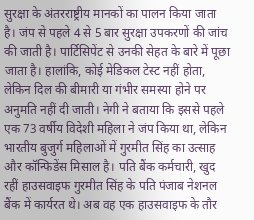सुरक्षा के अंतरराष्ट्रीय मानकों का पालन किया जाता है। जंप से पहले 4 से 5 बार सुरक्षा उपकरणों की जांच की जाती है। पार्टिसिपेंट से उनकी सेहत के बारे में पूछा जाता है। हालांकि, कोई मेडिकल टेस्ट नहीं होता, लेकिन दिल की बीमारी या गंभीर समस्या होने पर अनुमति नहीं दी जाती। नेगी ने बताया कि इससे पहले एक 73 वर्षीय विदेशी महिला ने जंप किया था, लेकिन भारतीय बुजुर्ग महिलाओं में गुरमीत सिंह का उत्साह और कॉन्फिडेंस मिसाल है। पति बैंक कर्मचारी, खुद रहीं हाउसवाइफ गुरमीत सिंह के पति पंजाब नेशनल बैंक में कार्यरत थे। अब वह एक हाउसवाइफ के तौर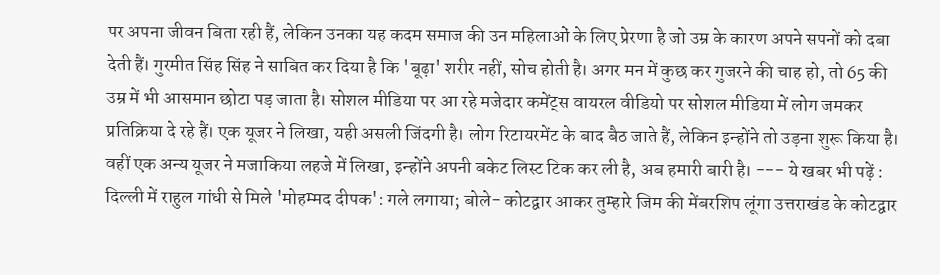पर अपना जीवन बिता रही हैं, लेकिन उनका यह कदम समाज की उन महिलाओं के लिए प्रेरणा है जो उम्र के कारण अपने सपनों को दबा देती हैं। गुरमीत सिंह सिंह ने साबित कर दिया है कि 'बूढ़ा' शरीर नहीं, सोच होती है। अगर मन में कुछ कर गुजरने की चाह हो, तो 65 की उम्र में भी आसमान छोटा पड़ जाता है। सोशल मीडिया पर आ रहे मजेदार कमेंट्स वायरल वीडियो पर सोशल मीडिया में लोग जमकर प्रतिक्रिया दे रहे हैं। एक यूजर ने लिखा, यही असली जिंदगी है। लोग रिटायरमेंट के बाद बैठ जाते हैं, लेकिन इन्होंने तो उड़ना शुरू किया है। वहीं एक अन्य यूजर ने मजाकिया लहजे में लिखा, इन्होंने अपनी बकेट लिस्ट टिक कर ली है, अब हमारी बारी है। --- ये खबर भी पढ़ें : दिल्ली में राहुल गांधी से मिले 'मोहम्मद दीपक': गले लगाया; बोले- कोटद्वार आकर तुम्हारे जिम की मेंबरशिप लूंगा उत्तराखंड के कोटद्वार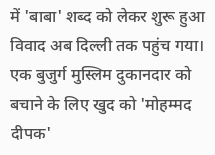में 'बाबा' शब्द को लेकर शुरू हुआ विवाद अब दिल्ली तक पहुंच गया। एक बुजुर्ग मुस्लिम दुकानदार को बचाने के लिए खुद को 'मोहम्मद दीपक'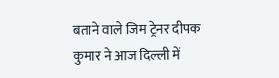बताने वाले जिम ट्रेनर दीपक कुमार ने आज दिल्ली में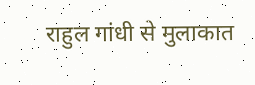राहुल गांधी से मुलाकात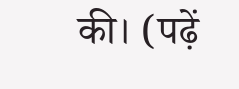की। (पढ़ें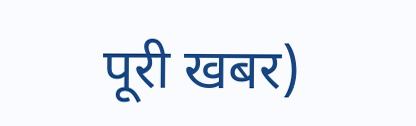पूरी खबर)